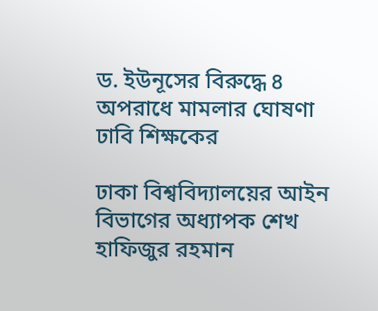ড. ইউনূসের বিরুদ্ধে ৪ অপরাধে মামলার ঘোষণা ঢাবি শিক্ষকের

ঢাকা বিশ্ববিদ্যালয়ের আইন বিভাগের অধ্যাপক শেখ হাফিজুর রহমান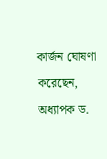কার্জন ঘোষণা করেছেন, অধ্যাপক ড.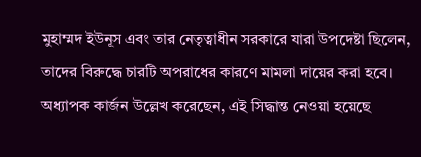মুহাম্মদ ইউনূস এবং তার নেতৃত্বাধীন সরকারে যারা উপদেষ্টা ছিলেন, তাদের বিরুদ্ধে চারটি অপরাধের কারণে মামলা দায়ের করা হবে।
অধ্যাপক কার্জন উল্লেখ করেছেন, এই সিদ্ধান্ত নেওয়া হয়েছে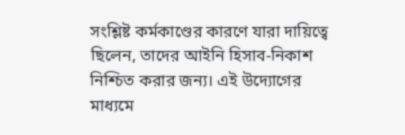সংশ্লিষ্ট কর্মকাণ্ডের কারণে যারা দায়িত্বে ছিলেন, তাদের আইনি হিসাব-নিকাশ নিশ্চিত করার জন্য। এই উদ্যোগের মাধ্যমে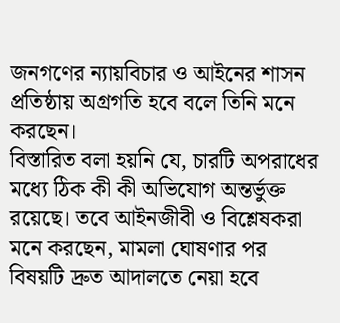জনগণের ন্যায়বিচার ও আইনের শাসন প্রতিষ্ঠায় অগ্রগতি হবে বলে তিনি মনে করছেন।
বিস্তারিত বলা হয়নি যে, চারটি অপরাধের মধ্যে ঠিক কী কী অভিযোগ অন্তর্ভুক্ত রয়েছে। তবে আইনজীবী ও বিশ্লেষকরা মনে করছেন, মামলা ঘোষণার পর বিষয়টি দ্রুত আদালতে নেয়া হবে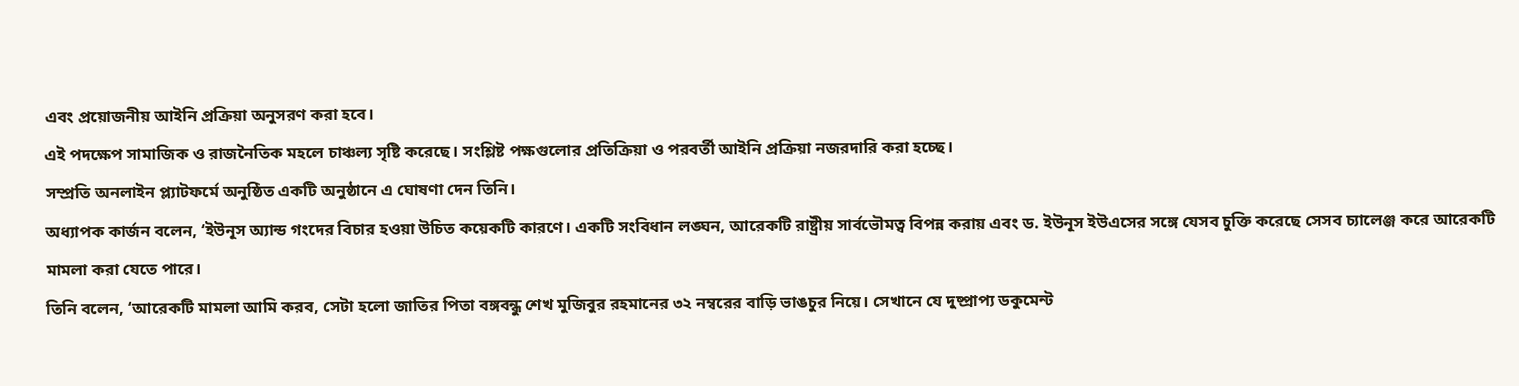এবং প্রয়োজনীয় আইনি প্রক্রিয়া অনুসরণ করা হবে।
এই পদক্ষেপ সামাজিক ও রাজনৈতিক মহলে চাঞ্চল্য সৃষ্টি করেছে। সংশ্লিষ্ট পক্ষগুলোর প্রতিক্রিয়া ও পরবর্তী আইনি প্রক্রিয়া নজরদারি করা হচ্ছে।
সম্প্রতি অনলাইন প্ল্যাটফর্মে অনুষ্ঠিত একটি অনুষ্ঠানে এ ঘোষণা দেন তিনি।
অধ্যাপক কার্জন বলেন, ‘ইউনূস অ্যান্ড গংদের বিচার হওয়া উচিত কয়েকটি কারণে। একটি সংবিধান লঙ্ঘন, আরেকটি রাষ্ট্রীয় সার্বভৌমত্ব বিপন্ন করায় এবং ড. ইউনূস ইউএসের সঙ্গে যেসব চুক্তি করেছে সেসব চ্যালেঞ্জ করে আরেকটি মামলা করা যেতে পারে।
তিনি বলেন, ‘আরেকটি মামলা আমি করব, সেটা হলো জাতির পিতা বঙ্গবন্ধু শেখ মুজিবুর রহমানের ৩২ নম্বরের বাড়ি ভাঙচুর নিয়ে। সেখানে যে দুষ্প্রাপ্য ডকুমেন্ট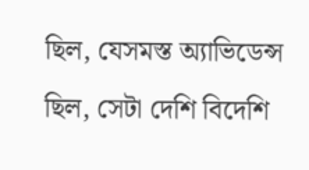ছিল, যেসমস্ত অ্যাভিডেন্স ছিল, সেটা দেশি বিদেশি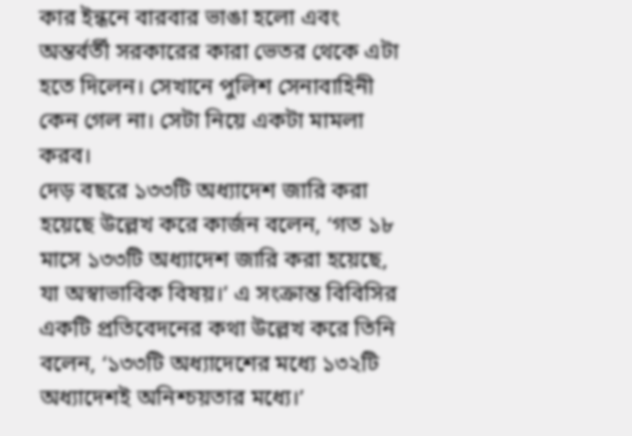কার ইন্ধনে বারবার ভাঙা হলো এবং অন্তর্বর্তী সরকারের কারা ভেতর থেকে এটা হতে দিলেন। সেখানে পুলিশ সেনাবাহিনী কেন গেল না। সেটা নিয়ে একটা মামলা করব।
দেড় বছরে ১৩৩টি অধ্যাদেশ জারি করা হয়েছে উল্লেখ করে কার্জন বলেন, ‘গত ১৮ মাসে ১৩৩টি অধ্যাদেশ জারি করা হয়েছে, যা অস্বাভাবিক বিষয়।’ এ সংক্রান্ত বিবিসির একটি প্রতিবেদনের কথা উল্লেখ করে তিনি বলেন, ‘১৩৩টি অধ্যাদেশের মধ্যে ১৩২টি অধ্যাদেশই অনিশ্চয়তার মধ্যে।’